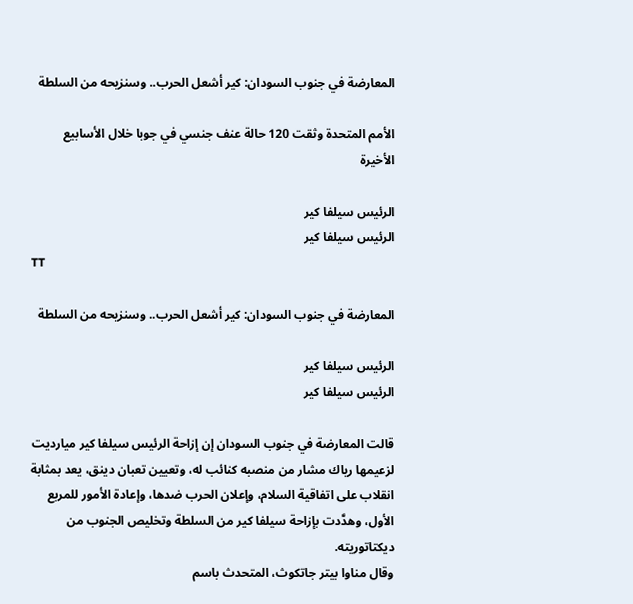المعارضة في جنوب السودان: كير أشعل الحرب.. وسنزيحه من السلطة

الأمم المتحدة وثقت 120 حالة عنف جنسي في جوبا خلال الأسابيع الأخيرة

الرئيس سيلفا كير
الرئيس سيلفا كير
TT

المعارضة في جنوب السودان: كير أشعل الحرب.. وسنزيحه من السلطة

الرئيس سيلفا كير
الرئيس سيلفا كير

قالت المعارضة في جنوب السودان إن إزاحة الرئيس سيلفا كير ميارديت لزعيمها رياك مشار من منصبه كنائب له، وتعيين تعبان دينق، يعد بمثابة انقلاب على اتفاقية السلام، وإعلان الحرب ضدها، وإعادة الأمور للمربع الأول، وهدَّدت بإزاحة سيلفا كير من السلطة وتخليص الجنوب من ديكتاتوريته.
وقال مناوا بيتر جاتكوث، المتحدث باسم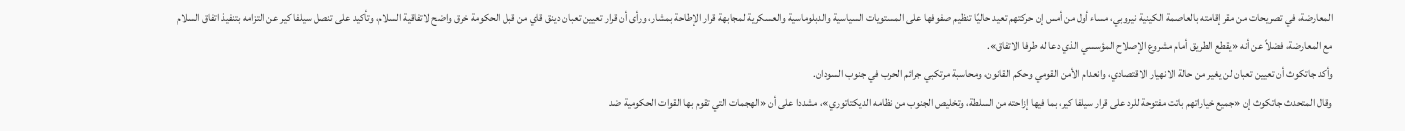المعارضة، في تصريحات من مقر إقامته بالعاصمة الكينية نيروبي، مساء أول من أمس إن حركتهم تعيد حاليًا تنظيم صفوفها على المستويات السياسية والدبلوماسية والعسكرية لمجابهة قرار الإطاحة بمشار، ورأى أن قرار تعيين تعبان دينق قاي من قبل الحكومة خرق واضح لاتفاقية السلام، وتأكيد على تنصل سيلفا كير عن التزامه بتنفيذ اتفاق السلام مع المعارضة، فضلاً عن أنه «يقطع الطريق أمام مشروع الإصلاح المؤسسي الذي دعا له طرفا الاتفاق».
وأكد جاتكوث أن تعيين تعبان لن يغير من حالة الانهيار الاقتصادي، وانعدام الأمن القومي وحكم القانون، ومحاسبة مرتكبي جرائم الحرب في جنوب السودان.
وقال المتحدث جاتكوث إن «جميع خياراتهم باتت مفتوحة للرد على قرار سيلفا كير، بما فيها إزاحته من السلطة، وتخليص الجنوب من نظامه الديكتاتوري»، مشددا على أن «الهجمات التي تقوم بها القوات الحكومية ضد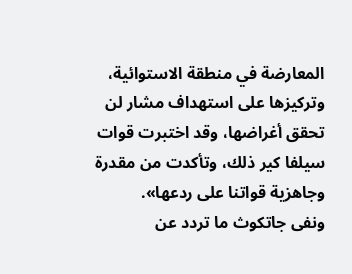المعارضة في منطقة الاستوائية، وتركيزها على استهداف مشار لن تحقق أغراضها، وقد اختبرت قوات سيلفا كير ذلك، وتأكدت من مقدرة وجاهزية قواتنا على ردعها».
ونفى جاتكوث ما تردد عن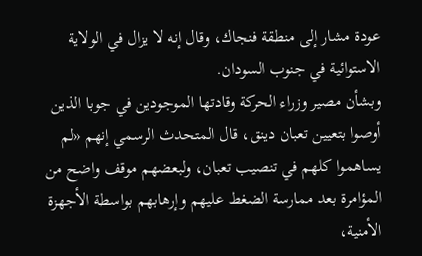عودة مشار إلى منطقة فنجاك، وقال إنه لا يزال في الولاية الاستوائية في جنوب السودان.
وبشأن مصير وزراء الحركة وقادتها الموجودين في جوبا الذين أوصوا بتعيين تعبان دينق، قال المتحدث الرسمي إنهم «لم يساهموا كلهم في تنصيب تعبان، ولبعضهم موقف واضح من المؤامرة بعد ممارسة الضغط عليهم وإرهابهم بواسطة الأجهزة الأمنية،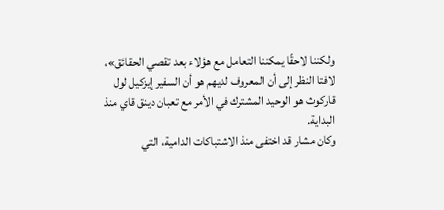ولكننا لاحقًا يمكننا التعامل مع هؤلاء بعد تقصي الحقائق»، لافتا النظر إلى أن المعروف لديهم هو أن السفير إيزكيل لول قاركوث هو الوحيد المشترك في الأمر مع تعبان دينق قاي منذ البداية.
وكان مشار قد اختفى منذ الاشتباكات الدامية، التي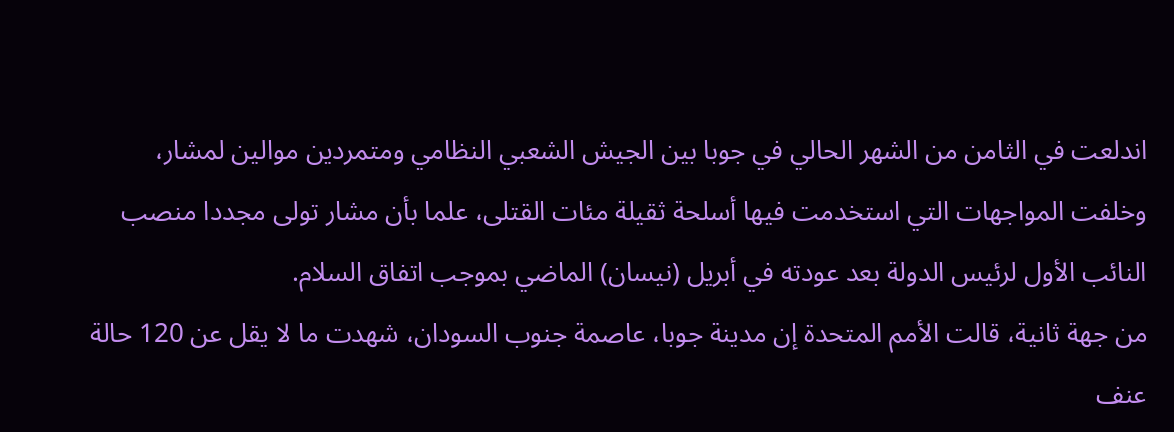اندلعت في الثامن من الشهر الحالي في جوبا بين الجيش الشعبي النظامي ومتمردين موالين لمشار، وخلفت المواجهات التي استخدمت فيها أسلحة ثقيلة مئات القتلى، علما بأن مشار تولى مجددا منصب النائب الأول لرئيس الدولة بعد عودته في أبريل (نيسان) الماضي بموجب اتفاق السلام.
من جهة ثانية، قالت الأمم المتحدة إن مدينة جوبا، عاصمة جنوب السودان، شهدت ما لا يقل عن 120 حالة عنف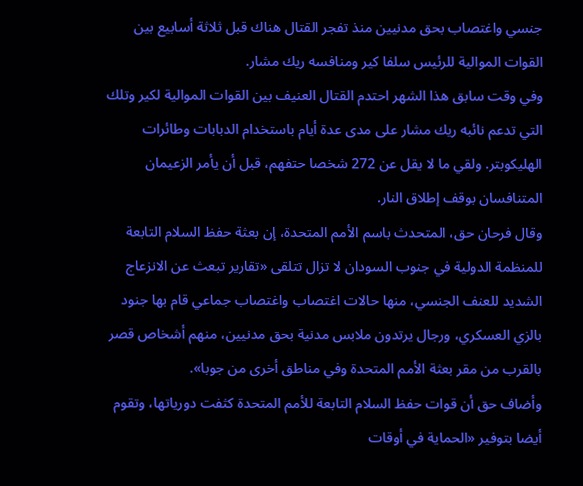جنسي واغتصاب بحق مدنيين منذ تفجر القتال هناك قبل ثلاثة أسابيع بين القوات الموالية للرئيس سلفا كير ومنافسه ريك مشار.
وفي وقت سابق هذا الشهر احتدم القتال العنيف بين القوات الموالية لكير وتلك التي تدعم نائبه ريك مشار على مدى عدة أيام باستخدام الدبابات وطائرات الهليكوبتر. ولقي ما لا يقل عن 272 شخصا حتفهم، قبل أن يأمر الزعيمان المتنافسان بوقف إطلاق النار.
وقال فرحان حق، المتحدث باسم الأمم المتحدة، إن بعثة حفظ السلام التابعة للمنظمة الدولية في جنوب السودان لا تزال تتلقى «تقارير تبعث عن الانزعاج الشديد للعنف الجنسي، منها حالات اغتصاب واغتصاب جماعي قام بها جنود بالزي العسكري، ورجال يرتدون ملابس مدنية بحق مدنيين، منهم أشخاص قصر بالقرب من مقر بعثة الأمم المتحدة وفي مناطق أخرى من جوبا».
وأضاف حق أن قوات حفظ السلام التابعة للأمم المتحدة كثفت دورياتها، وتقوم أيضا بتوفير «الحماية في أوقات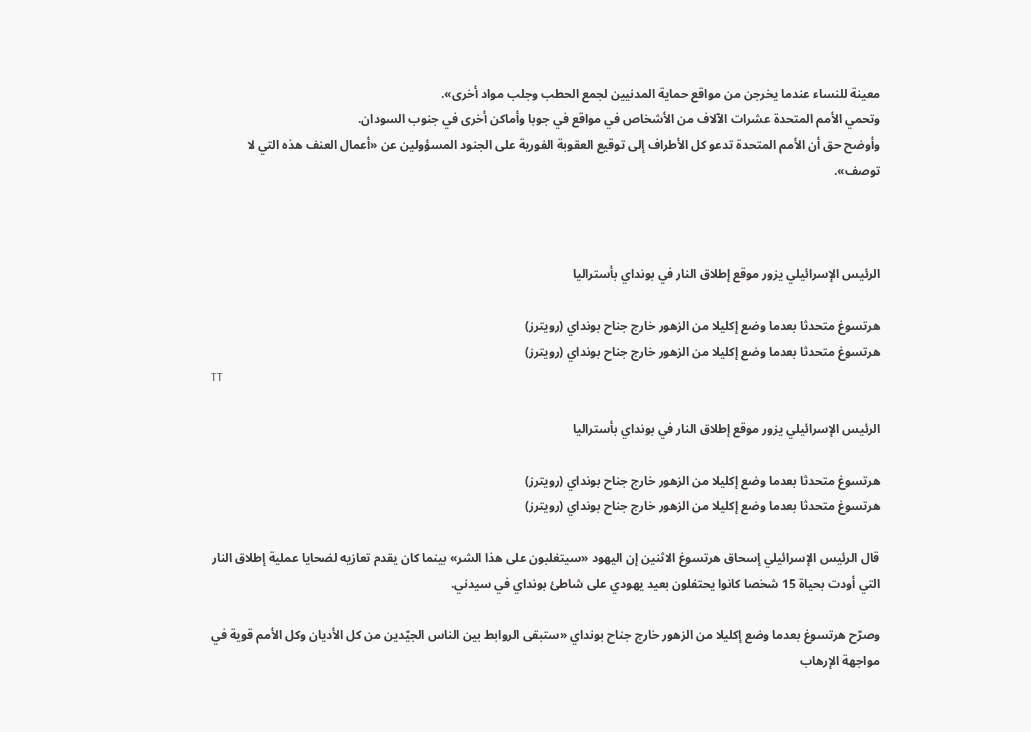معينة للنساء عندما يخرجن من مواقع حماية المدنيين لجمع الحطب وجلب مواد أخرى».
وتحمي الأمم المتحدة عشرات الآلاف من الأشخاص في مواقع في جوبا وأماكن أخرى في جنوب السودان.
وأوضح حق أن الأمم المتحدة تدعو كل الأطراف إلى توقيع العقوبة الفورية على الجنود المسؤولين عن «أعمال العنف هذه التي لا توصف».



الرئيس الإسرائيلي يزور موقع إطلاق النار في بونداي بأستراليا

هرتسوغ متحدثا بعدما وضع إكليلا من الزهور خارج جناح بونداي (رويترز)
هرتسوغ متحدثا بعدما وضع إكليلا من الزهور خارج جناح بونداي (رويترز)
TT

الرئيس الإسرائيلي يزور موقع إطلاق النار في بونداي بأستراليا

هرتسوغ متحدثا بعدما وضع إكليلا من الزهور خارج جناح بونداي (رويترز)
هرتسوغ متحدثا بعدما وضع إكليلا من الزهور خارج جناح بونداي (رويترز)

قال الرئيس الإسرائيلي إسحاق هرتسوغ الاثنين إن اليهود «سيتغلبون على هذا الشر» بينما كان يقدم تعازيه لضحايا عملية إطلاق النار التي أودت بحياة 15 شخصا كانوا يحتفلون بعيد يهودي على شاطئ بونداي في سيدني.

وصرّح هرتسوغ بعدما وضع إكليلا من الزهور خارج جناح بونداي «ستبقى الروابط بين الناس الجيّدين من كل الأديان وكل الأمم قوية في مواجهة الإرهاب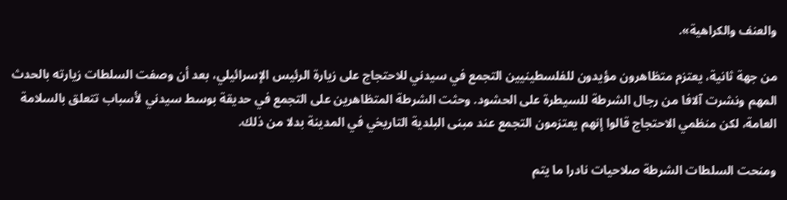والعنف والكراهية».

من جهة ثانية، يعتزم متظاهرون مؤيدون للفلسطينيين التجمع في سيدني للاحتجاج على زيارة الرئيس الإسرائيلي، بعد أن وصفت السلطات زيارته بالحدث المهم ونشرت آلافا من رجال الشرطة للسيطرة على الحشود. وحثت الشرطة المتظاهرين على التجمع في حديقة بوسط سيدني لأسباب تتعلق بالسلامة العامة، لكن منظمي الاحتجاج قالوا إنهم يعتزمون التجمع عند مبنى البلدية التاريخي في المدينة بدلا من ذلك.

ومنحت السلطات الشرطة صلاحيات نادرا ما يتم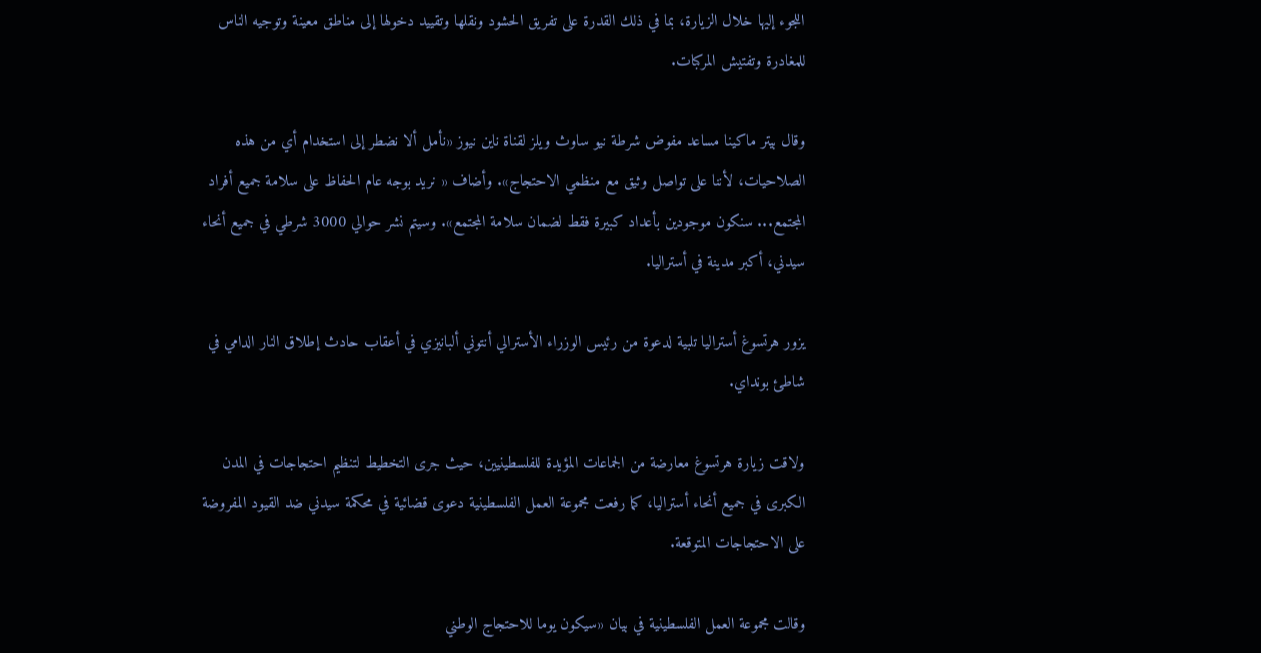اللجوء إليها خلال الزيارة، بما في ذلك القدرة على تفريق الحشود ونقلها وتقييد دخولها إلى مناطق معينة وتوجيه الناس للمغادرة وتفتيش المركبات.

وقال بيتر ماكينا مساعد مفوض شرطة نيو ساوث ويلز لقناة ناين نيوز «نأمل ألا نضطر إلى استخدام أي من هذه الصلاحيات، لأننا على تواصل وثيق مع منظمي الاحتجاج». وأضاف « نريد بوجه عام الحفاظ على سلامة جميع أفراد المجتمع... سنكون موجودين بأعداد كبيرة فقط لضمان سلامة المجتمع». وسيتم نشر حوالي 3000 شرطي في جميع أنحاء سيدني، أكبر مدينة في أستراليا.

يزور هرتسوغ أستراليا تلبية لدعوة من رئيس الوزراء الأسترالي أنتوني ألبانيزي في أعقاب حادث إطلاق النار الدامي في شاطئ بونداي.

ولاقت زيارة هرتسوغ معارضة من الجماعات المؤيدة للفلسطينيين، حيث جرى التخطيط لتنظيم احتجاجات في المدن الكبرى في جميع أنحاء أستراليا، كما رفعت مجموعة العمل الفلسطينية دعوى قضائية في محكمة سيدني ضد القيود المفروضة على الاحتجاجات المتوقعة.

وقالت مجموعة العمل الفلسطينية في بيان «سيكون يوما للاحتجاج الوطني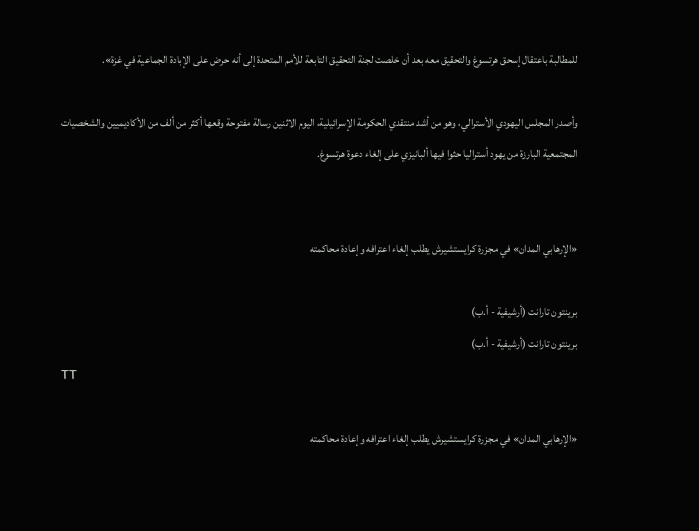للمطالبة باعتقال إسحق هرتسوغ والتحقيق معه بعد أن خلصت لجنة التحقيق التابعة للأمم المتحدة إلى أنه حرض على الإبادة الجماعية في غزة».

وأصدر المجلس اليهودي الأسترالي، وهو من أشد منتقدي الحكومة الإسرائيلية، اليوم الاثنين رسالة مفتوحة وقعها أكثر من ألف من الأكاديميين والشخصيات المجتمعية البارزة من يهود أستراليا حثوا فيها ألبانيزي على إلغاء دعوة هرتسوغ.


«الإرهابي المدان» في مجزرة كرايستشيرش يطلب إلغاء اعترافه وإعادة محاكمته

برينتون تارانت (أرشيفية - أ.ب)
برينتون تارانت (أرشيفية - أ.ب)
TT

«الإرهابي المدان» في مجزرة كرايستشيرش يطلب إلغاء اعترافه وإعادة محاكمته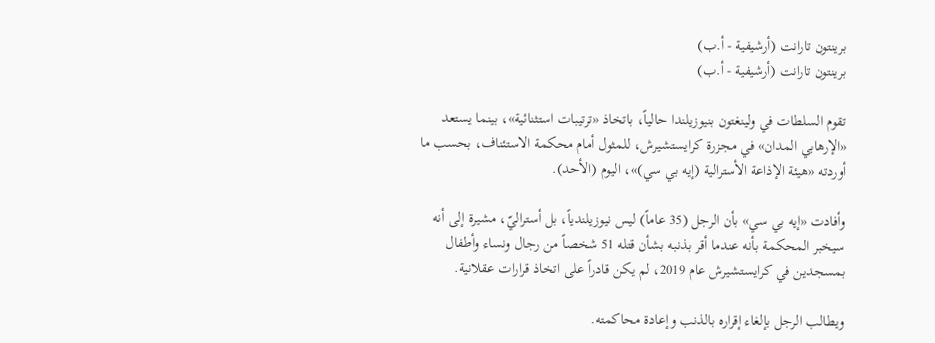برينتون تارانت (أرشيفية - أ.ب)
برينتون تارانت (أرشيفية - أ.ب)

تقوم السلطات في ولينغتون بنيوزيلندا حالياً، باتخاذ «ترتيبات استثنائية»، بينما يستعد «الإرهابي المدان» في مجزرة كرايستشيرش، للمثول أمام محكمة الاستئناف، بحسب ما أوردته «هيئة الإذاعة الأسترالية (إيه بي سي)»، اليوم (الأحد).

وأفادت «إيه بي سي» بأن الرجل (35 عاماً) ليس نيوزيلندياً، بل أستراليّ، مشيرة إلى أنه سيخبر المحكمة بأنه عندما أقر بذنبه بشأن قتله 51 شخصاً من رجال ونساء وأطفال بمسجدين في كرايستشيرش عام 2019، لم يكن قادراً على اتخاذ قرارات عقلانية.

ويطالب الرجل بإلغاء إقراره بالذنب وإعادة محاكمته.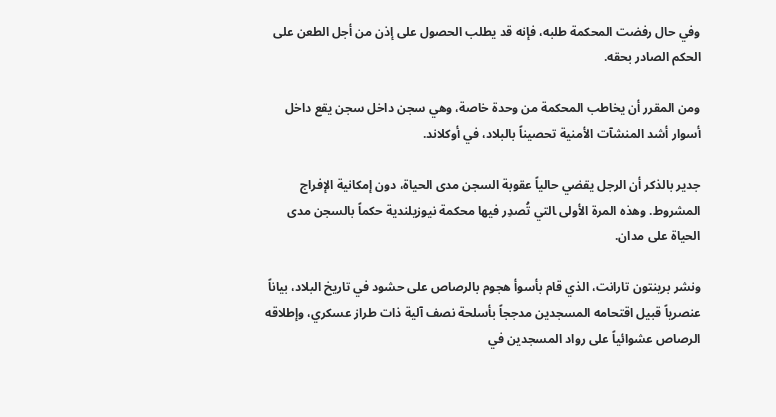وفي حال رفضت المحكمة طلبه، فإنه قد يطلب الحصول على إذن من أجل الطعن على الحكم الصادر بحقه.

ومن المقرر أن يخاطب المحكمة من وحدة خاصة، وهي سجن داخل سجن يقع داخل أسوار أشد المنشآت الأمنية تحصيناً بالبلاد، في أوكلاند.

جدير بالذكر أن الرجل يقضي حالياً عقوبة السجن مدى الحياة، دون إمكانية الإفراج المشروط. وهذه المرة الأولى ‍التي تُصدِر فيها محكمة نيوزيلندية حكماً بالسجن مدى الحياة على مدان.

ونشر ‌برينتون تارانت، الذي قام بأسوأ هجوم بالرصاص على حشود في تاريخ البلاد، بياناً عنصرياً قبيل اقتحامه المسجدين مدججاً بأسلحة نصف آلية ذات طراز عسكري، وإطلاقه الرصاص عشوائياً على رواد المسجدين في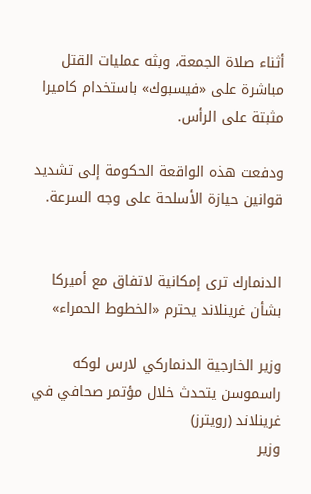أثناء صلاة الجمعة، وبثه عمليات القتل مباشرة على «فيسبوك» باستخدام كاميرا مثبتة على الرأس.

ودفعت هذه الواقعة الحكومة إلى تشديد قوانين حيازة الأسلحة ‌على وجه السرعة.


الدنمارك ترى إمكانية لاتفاق مع أميركا بشأن غرينلاند يحترم «الخطوط الحمراء»

وزير الخارجية الدنماركي لارس لوكه راسموسن يتحدث خلال مؤتمر صحافي في غرينلاند (رويترز)
وزير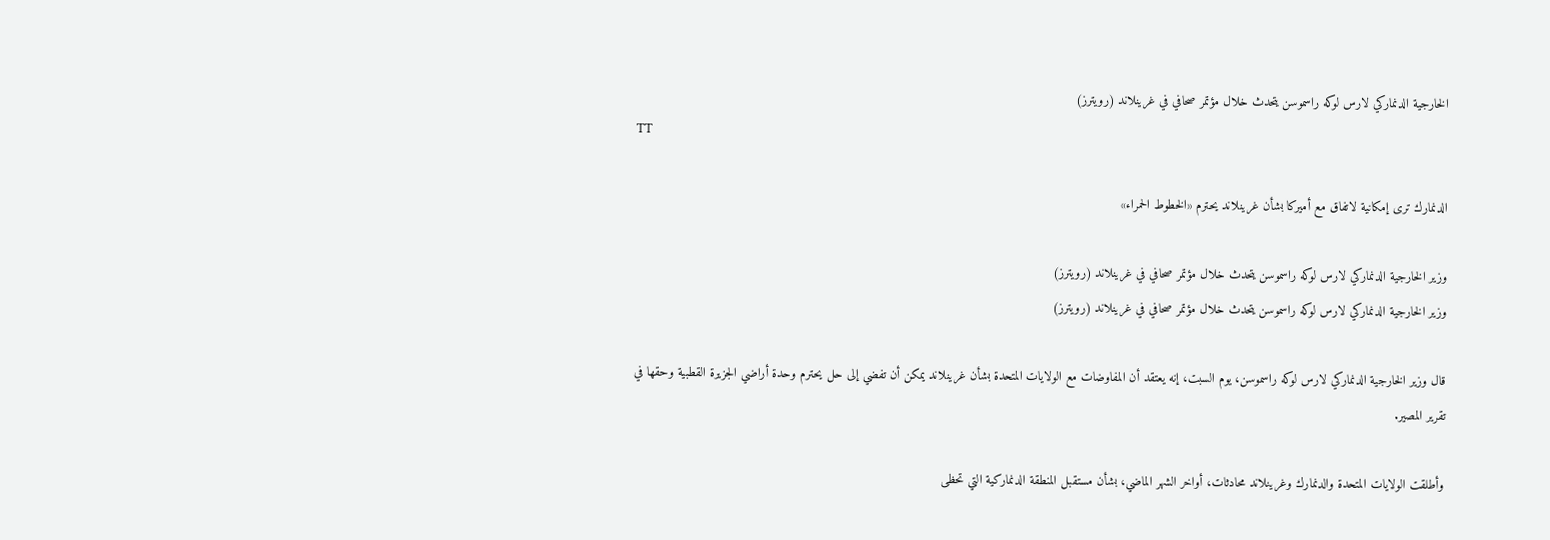الخارجية الدنماركي لارس لوكه راسموسن يتحدث خلال مؤتمر صحافي في غرينلاند (رويترز)
TT

الدنمارك ترى إمكانية لاتفاق مع أميركا بشأن غرينلاند يحترم «الخطوط الحمراء»

وزير الخارجية الدنماركي لارس لوكه راسموسن يتحدث خلال مؤتمر صحافي في غرينلاند (رويترز)
وزير الخارجية الدنماركي لارس لوكه راسموسن يتحدث خلال مؤتمر صحافي في غرينلاند (رويترز)

قال وزير الخارجية الدنماركي لارس لوكه راسموسن، يوم السبت، إنه يعتقد أن المفاوضات مع الولايات المتحدة بشأن غرينلاند يمكن أن تفضي إلى حل يحترم وحدة أراضي الجزيرة القطبية وحقها في تقرير المصير.

وأطلقت الولايات المتحدة والدنمارك وغرينلاند محادثات، أواخر الشهر الماضي، بشأن مستقبل المنطقة الدنماركية التي تحظى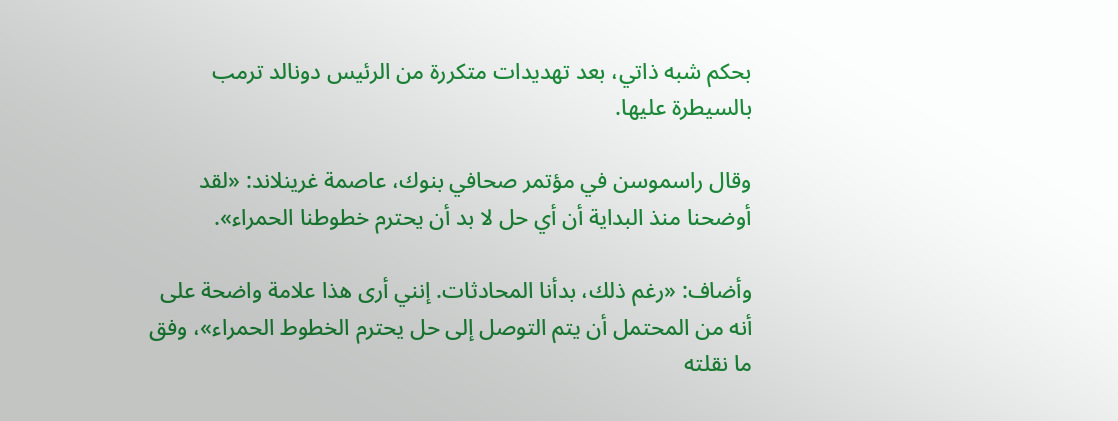بحكم شبه ذاتي، بعد تهديدات متكررة من الرئيس دونالد ترمب بالسيطرة عليها.

وقال راسموسن في مؤتمر صحافي بنوك، عاصمة غرينلاند: «لقد أوضحنا منذ البداية أن أي حل لا بد أن يحترم خطوطنا الحمراء».

وأضاف: «رغم ذلك، بدأنا المحادثات. إنني أرى هذا علامة واضحة على أنه من المحتمل أن يتم التوصل إلى حل يحترم الخطوط الحمراء»، وفق ما نقلته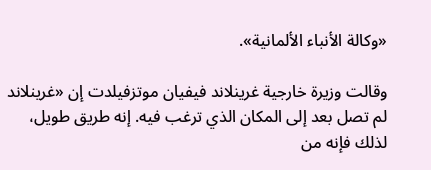«وكالة الأنباء الألمانية».

وقالت وزيرة خارجية غرينلاند فيفيان موتزفيلدت إن «غرينلاند لم تصل بعد إلى المكان الذي ترغب فيه. إنه طريق طويل، لذلك فإنه من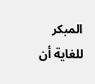المبكر للغاية أن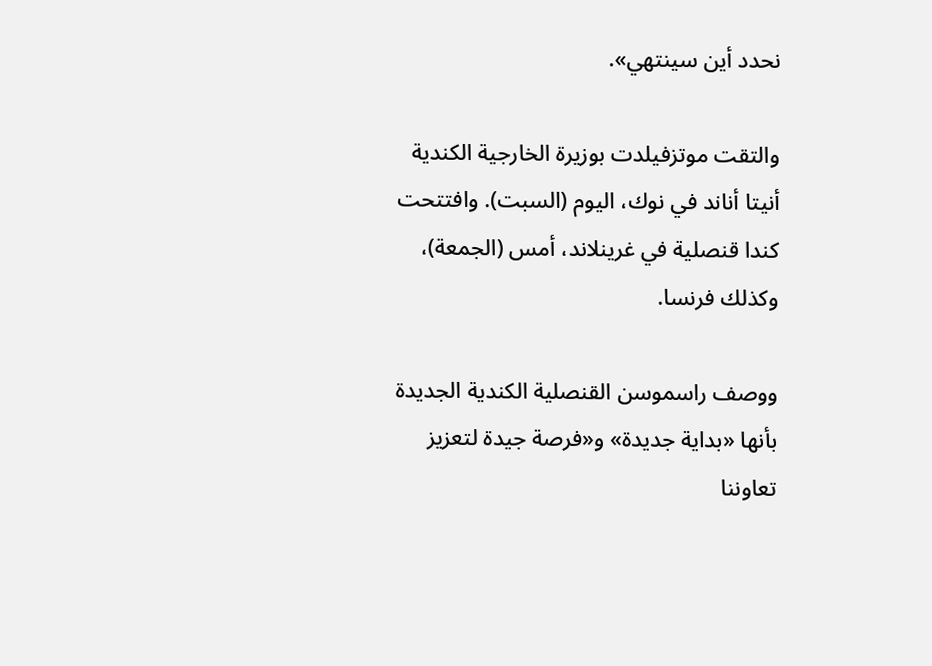نحدد أين سينتهي».

والتقت موتزفيلدت بوزيرة الخارجية الكندية أنيتا أناند في نوك، اليوم (السبت). وافتتحت كندا قنصلية في غرينلاند، أمس (الجمعة)، وكذلك فرنسا.

ووصف راسموسن القنصلية الكندية الجديدة بأنها «بداية جديدة» و«فرصة جيدة لتعزيز تعاوننا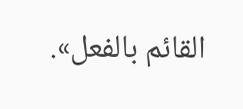القائم بالفعل».